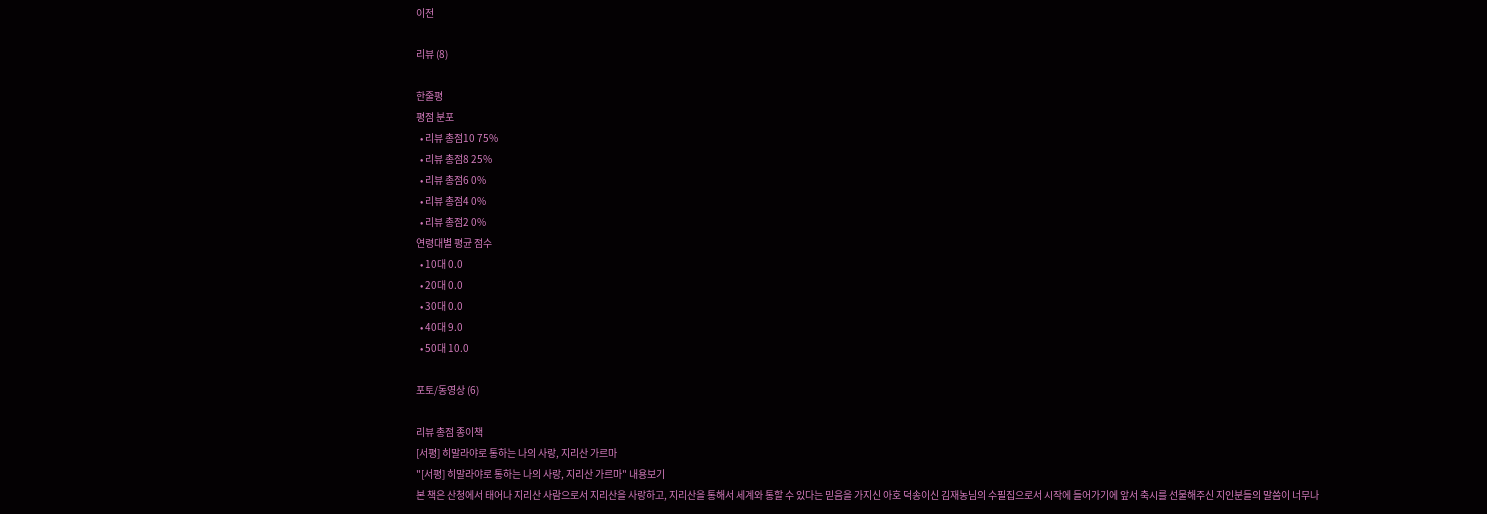이전

리뷰 (8)

한줄평
평점 분포
  • 리뷰 총점10 75%
  • 리뷰 총점8 25%
  • 리뷰 총점6 0%
  • 리뷰 총점4 0%
  • 리뷰 총점2 0%
연령대별 평균 점수
  • 10대 0.0
  • 20대 0.0
  • 30대 0.0
  • 40대 9.0
  • 50대 10.0

포토/동영상 (6)

리뷰 총점 종이책
[서평] 히말라야로 통하는 나의 사랑, 지리산 가르마
"[서평] 히말라야로 통하는 나의 사랑, 지리산 가르마" 내용보기
본 책은 산청에서 태어나 지리산 사람으로서 지리산을 사랑하고, 지리산을 통해서 세계와 통할 수 있다는 믿음을 가지신 아호 덕송이신 김재농님의 수필집으로서 시작에 들어가기에 앞서 축시를 선물해주신 지인분들의 말씀이 너무나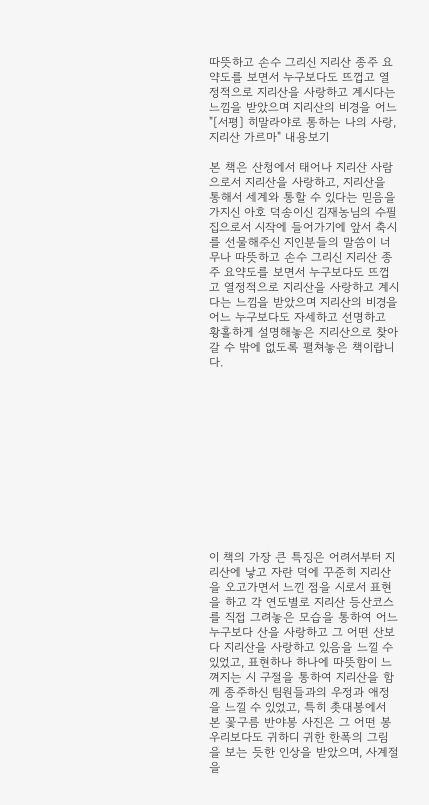따뜻하고 손수 그리신 지리산 종주 요약도를 보면서 누구보다도 뜨껍고 열정적으로 지리산을 사랑하고 계시다는 느낌을 받았으며 지리산의 비경을 어느
"[서평] 히말라야로 통하는 나의 사랑, 지리산 가르마" 내용보기

본 책은 산청에서 태어나 지리산 사람으로서 지리산을 사랑하고, 지리산을 통해서 세계와 통할 수 있다는 믿음을 가지신 아호 덕송이신 김재농님의 수필집으로서 시작에 들어가기에 앞서 축시를 선물해주신 지인분들의 말씀이 너무나 따뜻하고 손수 그리신 지리산 종주 요약도를 보면서 누구보다도 뜨껍고 열정적으로 지리산을 사랑하고 계시다는 느낌을 받았으며 지리산의 비경을 어느 누구보다도 자세하고 선명하고 황홀하게 설명해놓은 지리산으로 찾아갈 수 밖에 없도록 펼쳐놓은 책이랍니다.












이 책의 가장 큰 특징은 어려서부터 지리산에 낳고 자란 덕에 꾸준히 지리산을 오고가면서 느낀 점을 시로서 표현을 하고 각 연도별로 지리산 등산코스를 직접 그려놓은 모습을 통하여 어느 누구보다 산을 사랑하고 그 어떤 산보다 지리산을 사랑하고 있음을 느낄 수 있었고, 표현하나 하나에 따뜻함이 느껴지는 시 구절을 통하여 지리산을 함께 종주하신 팀원들과의 우정과 애정을 느낄 수 있었고, 특히 촛대봉에서 본 꽃구름 반야봉 사진은 그 어떤 봉우리보다도 귀하디 귀한 한폭의 그림을 보는 듯한 인상을 받았으며, 사계절을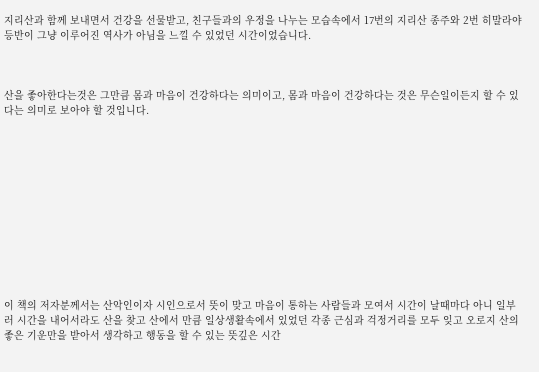지리산과 함께 보내면서 건강을 선물받고, 친구들과의 우정을 나누는 모습속에서 17번의 지리산 종주와 2번 히말라야 등반이 그냥 이루어진 역사가 아님을 느낄 수 있었던 시간이었습니다.



산을 좋아한다는것은 그만큼 몸과 마음이 건강하다는 의미이고, 몸과 마음이 건강하다는 것은 무슨일이든지 할 수 있다는 의미로 보아야 할 것입니다.












이 책의 저자분께서는 산악인이자 시인으로서 뜻이 맞고 마음이 통하는 사람들과 모여서 시간이 날때마다 아니 일부러 시간을 내어서라도 산을 찾고 산에서 만큼 일상생활속에서 있었던 각종 근심과 걱정거리를 모두 잊고 오로지 산의 좋은 기운만을 받아서 생각하고 행동을 할 수 있는 뜻깊은 시간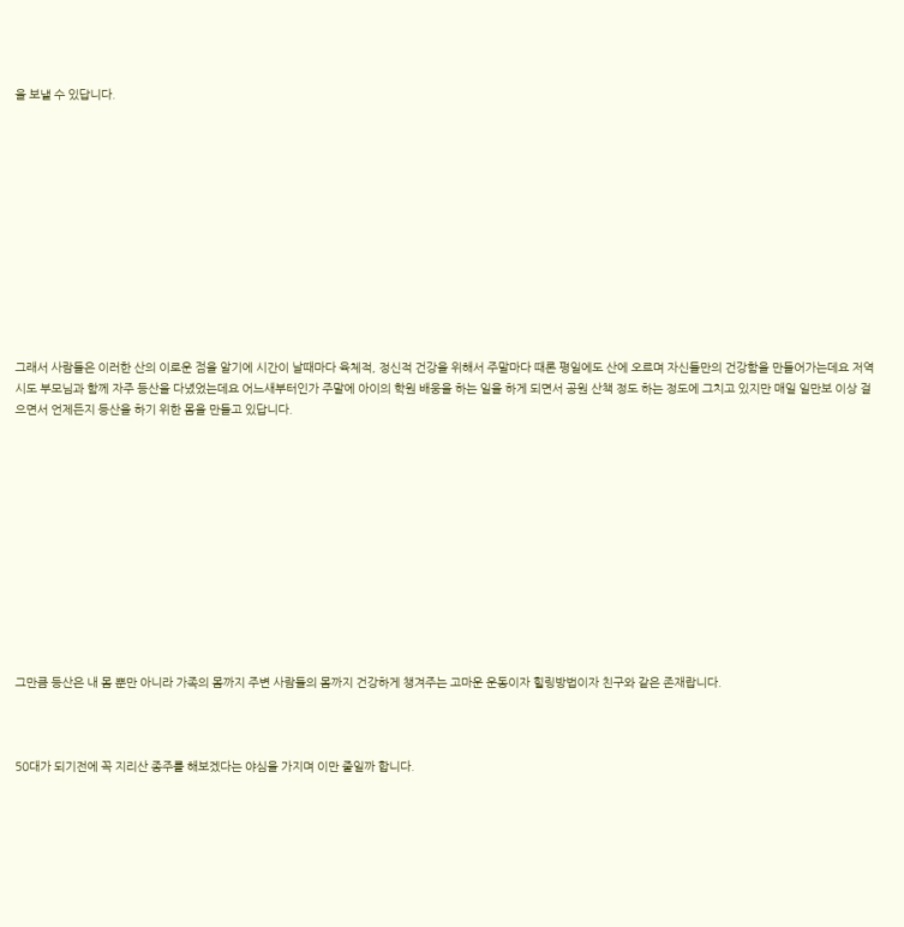을 보낼 수 있답니다.












그래서 사람들은 이러한 산의 이로운 점을 알기에 시간이 날때마다 육체적, 정신적 건강을 위해서 주말마다 때론 평일에도 산에 오르며 자신들만의 건강함을 만들어가는데요 저역시도 부모님과 함께 자주 등산을 다녔었는데요 어느새부터인가 주말에 아이의 학원 배웅을 하는 일을 하게 되면서 공원 산책 정도 하는 정도에 그치고 있지만 매일 일만보 이상 걸으면서 언제든지 등산을 하기 위한 몸을 만들고 있답니다.












그만큼 등산은 내 몸 뿐만 아니라 가족의 몸까지 주변 사람들의 몸까지 건강하게 챙겨주는 고마운 운동이자 힐링방법이자 친구와 같은 존재랍니다.



50대가 되기전에 꼭 지리산 종주를 해보겠다는 야심을 가지며 이만 줄일까 합니다.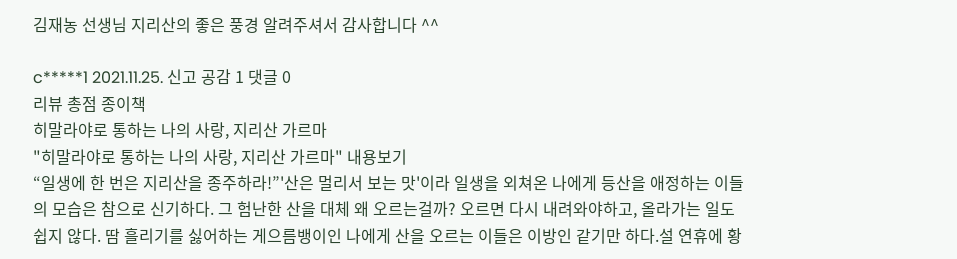김재농 선생님 지리산의 좋은 풍경 알려주셔서 감사합니다 ^^

c*****1 2021.11.25. 신고 공감 1 댓글 0
리뷰 총점 종이책
히말라야로 통하는 나의 사랑, 지리산 가르마
"히말라야로 통하는 나의 사랑, 지리산 가르마" 내용보기
“일생에 한 번은 지리산을 종주하라!”'산은 멀리서 보는 맛'이라 일생을 외쳐온 나에게 등산을 애정하는 이들의 모습은 참으로 신기하다. 그 험난한 산을 대체 왜 오르는걸까? 오르면 다시 내려와야하고, 올라가는 일도 쉽지 않다. 땀 흘리기를 싫어하는 게으름뱅이인 나에게 산을 오르는 이들은 이방인 같기만 하다.설 연휴에 황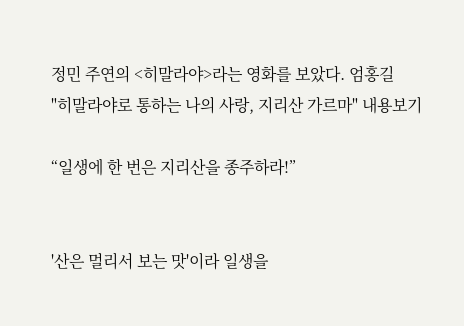정민 주연의 <히말라야>라는 영화를 보았다. 엄홍길
"히말라야로 통하는 나의 사랑, 지리산 가르마" 내용보기

“일생에 한 번은 지리산을 종주하라!”


'산은 멀리서 보는 맛'이라 일생을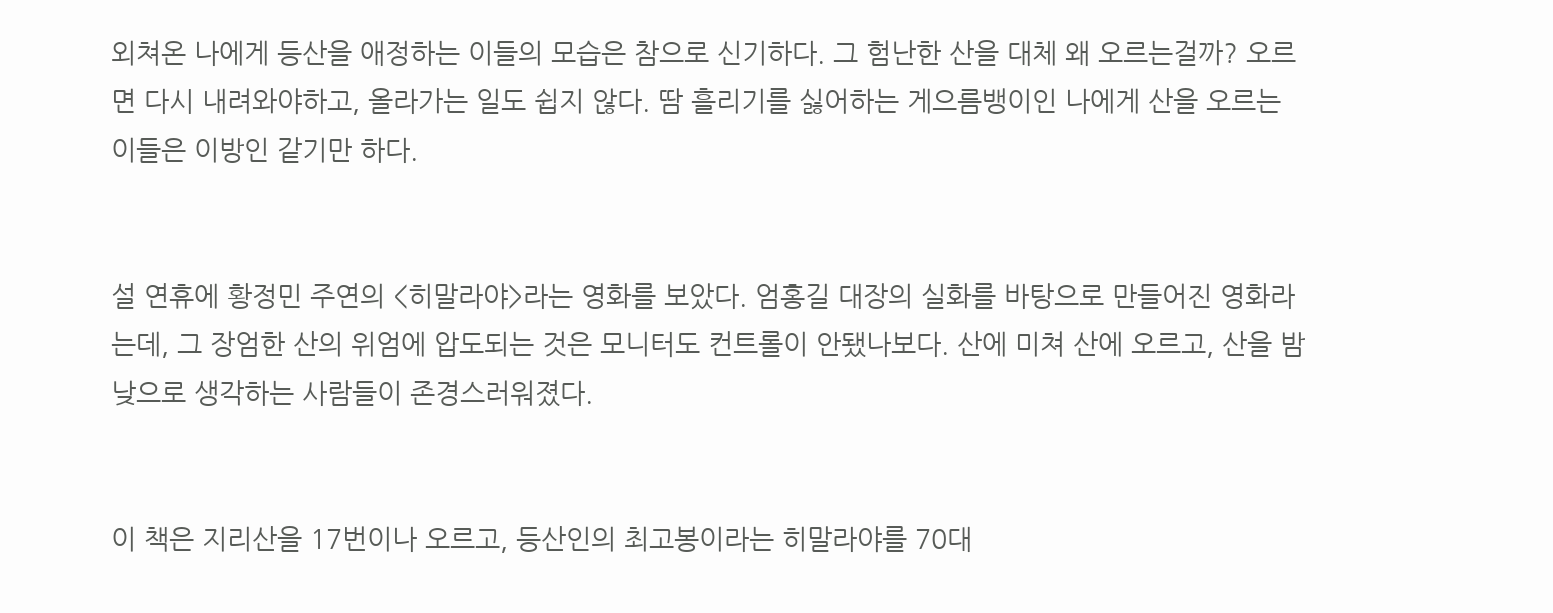외쳐온 나에게 등산을 애정하는 이들의 모습은 참으로 신기하다. 그 험난한 산을 대체 왜 오르는걸까? 오르면 다시 내려와야하고, 올라가는 일도 쉽지 않다. 땀 흘리기를 싫어하는 게으름뱅이인 나에게 산을 오르는 이들은 이방인 같기만 하다.


설 연휴에 황정민 주연의 <히말라야>라는 영화를 보았다. 엄홍길 대장의 실화를 바탕으로 만들어진 영화라는데, 그 장엄한 산의 위엄에 압도되는 것은 모니터도 컨트롤이 안됐나보다. 산에 미쳐 산에 오르고, 산을 밤낮으로 생각하는 사람들이 존경스러워졌다.


이 책은 지리산을 17번이나 오르고, 등산인의 최고봉이라는 히말라야를 70대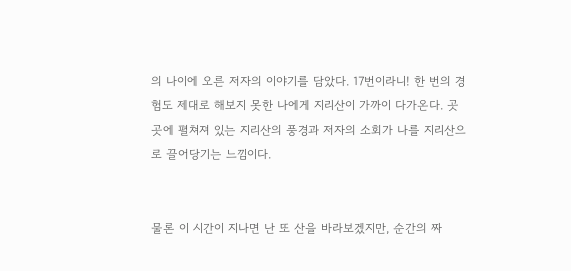의 나이에 오른 저자의 이야기를 담았다. 17번이라니! 한 번의 경험도 제대로 해보지 못한 나에게 지리산이 가까이 다가온다. 곳곳에 펼쳐져 있는 지리산의 풍경과 저자의 소회가 나를 지리산으로 끌어당기는 느낌이다.


물론 이 시간이 지나면 난 또 산을 바라보겠지만, 순간의 짜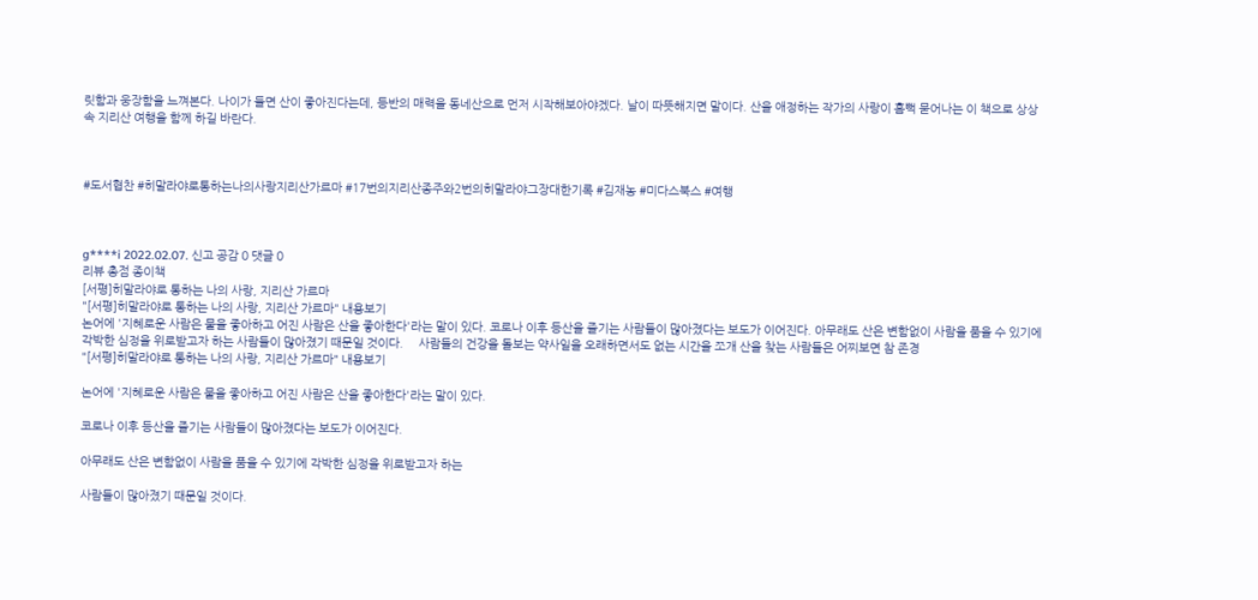릿함과 웅장함을 느껴본다. 나이가 들면 산이 좋아진다는데, 등반의 매력을 동네산으로 먼저 시작해보아야겠다. 날이 따뜻해지면 말이다. 산을 애정하는 작가의 사랑이 흠뻑 묻어나는 이 책으로 상상 속 지리산 여행을 함께 하길 바란다.



#도서협찬 #히말라야로통하는나의사랑지리산가르마 #17번의지리산종주와2번의히말라야그장대한기록 #김재농 #미다스북스 #여행



g****i 2022.02.07. 신고 공감 0 댓글 0
리뷰 총점 종이책
[서평]히말라야로 통하는 나의 사랑, 지리산 가르마
"[서평]히말라야로 통하는 나의 사랑, 지리산 가르마" 내용보기
논어에 '지혜로운 사람은 물을 좋아하고 어진 사람은 산을 좋아한다'라는 말이 있다. 코로나 이후 등산을 즐기는 사람들이 많아졌다는 보도가 이어진다. 아무래도 산은 변함없이 사람을 품을 수 있기에 각박한 심정을 위로받고자 하는 사람들이 많아졌기 때문일 것이다.     사람들의 건강을 돌보는 약사일을 오래하면서도 없는 시간을 쪼개 산을 찾는 사람들은 어찌보면 참 존경
"[서평]히말라야로 통하는 나의 사랑, 지리산 가르마" 내용보기

논어에 '지혜로운 사람은 물을 좋아하고 어진 사람은 산을 좋아한다'라는 말이 있다.

코로나 이후 등산을 즐기는 사람들이 많아졌다는 보도가 이어진다.

아무래도 산은 변함없이 사람을 품을 수 있기에 각박한 심정을 위로받고자 하는

사람들이 많아졌기 때문일 것이다.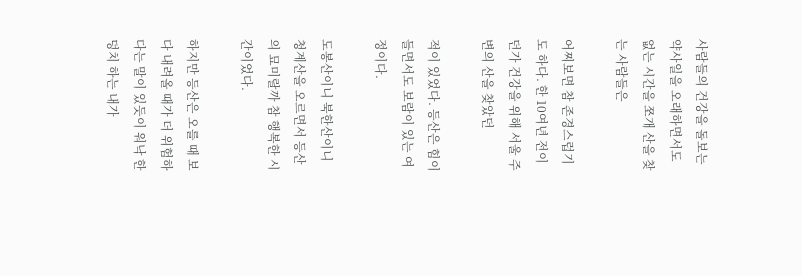사람들의 건강을 돌보는 약사일을 오래하면서도 없는 시간을 쪼개 산을 찾는 사람들은

어찌보면 참 존경스럽기도 하다. 한 10여년 전이던가 건강을 위해 서울 주변의 산을 찾았던

적이 있었다. 등산은 힘이 들면서도 보람이 있는 여정이다.

도봉산이니 북한산이니 청계산을 오르면서 등산의 묘미랄까 참 행복한 시간이었다.

하지만 등산은 오를 때 보다 내려올 때가 더 위험하다는 말이 있듯이 워낙 한덩치 하는 내가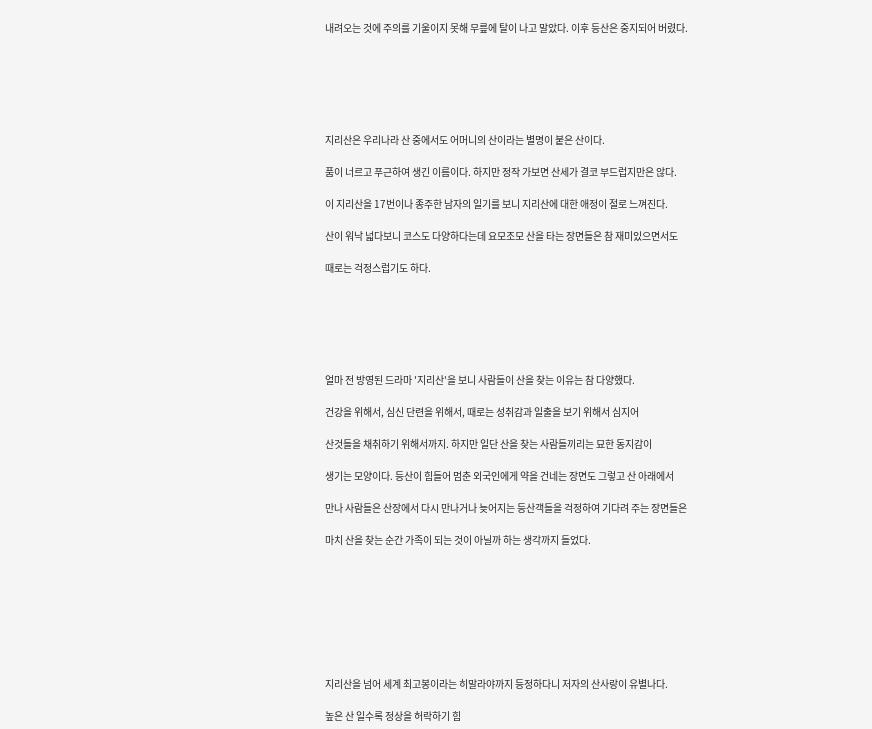내려오는 것에 주의를 기울이지 못해 무릎에 탈이 나고 말았다. 이후 등산은 중지되어 버렸다.






지리산은 우리나라 산 중에서도 어머니의 산이라는 별명이 붙은 산이다.

품이 너르고 푸근하여 생긴 이름이다. 하지만 정작 가보면 산세가 결코 부드럽지만은 않다.

이 지리산을 17번이나 종주한 남자의 일기를 보니 지리산에 대한 애정이 절로 느껴진다.

산이 워낙 넓다보니 코스도 다양하다는데 요모조모 산을 타는 장면들은 참 재미있으면서도

때로는 걱정스럽기도 하다.






얼마 전 방영된 드라마 '지리산'을 보니 사람들이 산을 찾는 이유는 참 다양했다.

건강을 위해서, 심신 단련을 위해서, 때로는 성취감과 일출을 보기 위해서 심지어

산것들을 채취하기 위해서까지. 하지만 일단 산을 찾는 사람들끼리는 묘한 동지감이

생기는 모양이다. 등산이 힘들어 멈춘 외국인에게 약을 건네는 장면도 그렇고 산 아래에서

만나 사람들은 산장에서 다시 만나거나 늦어지는 등산객들을 걱정하여 기다려 주는 장면들은

마치 산을 찾는 순간 가족이 되는 것이 아닐까 하는 생각까지 들었다.








지리산을 넘어 세계 최고봉이라는 히말라야까지 등정하다니 저자의 산사랑이 유별나다.

높은 산 일수록 정상을 허락하기 힘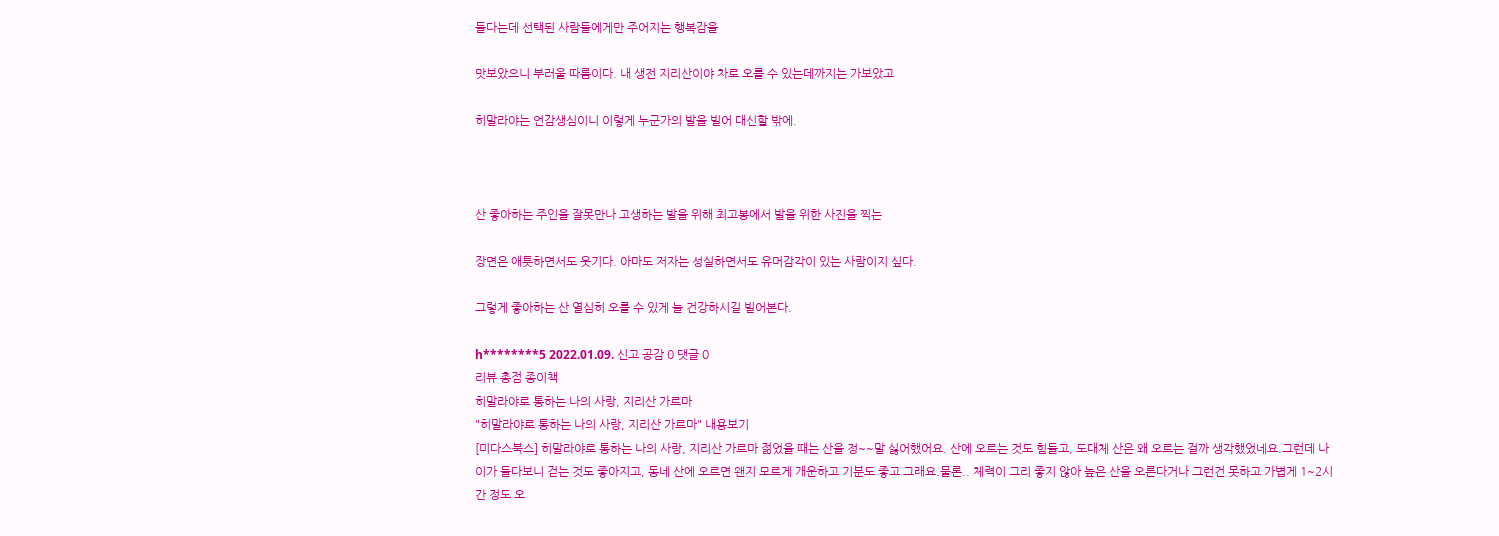들다는데 선택된 사람들에게만 주어지는 행복감을

맛보았으니 부러울 따름이다. 내 생전 지리산이야 차로 오를 수 있는데까지는 가보았고

히말라야는 언감생심이니 이렇게 누군가의 발을 빌어 대신할 밖에.



산 좋아하는 주인을 잘못만나 고생하는 발을 위해 최고봉에서 발을 위한 사진을 찍는

장면은 애틋하면서도 웃기다. 아마도 저자는 성실하면서도 유머감각이 있는 사람이지 싶다.

그렇게 좋아하는 산 열심히 오를 수 있게 늘 건강하시길 빌어본다.

h********5 2022.01.09. 신고 공감 0 댓글 0
리뷰 총점 종이책
히말라야로 통하는 나의 사랑, 지리산 가르마
"히말라야로 통하는 나의 사랑, 지리산 가르마" 내용보기
[미다스북스] 히말라야로 통하는 나의 사랑, 지리산 가르마 젊었을 때는 산을 정~~말 싫어했어요. 산에 오르는 것도 힘들고, 도대체 산은 왜 오르는 걸까 생각했었네요.그런데 나이가 들다보니 걷는 것도 좋아지고, 동네 산에 오르면 왠지 모르게 개운하고 기분도 좋고 그래요.물론.. 체력이 그리 좋지 않아 높은 산을 오른다거나 그런건 못하고 가볍게 1~2시간 정도 오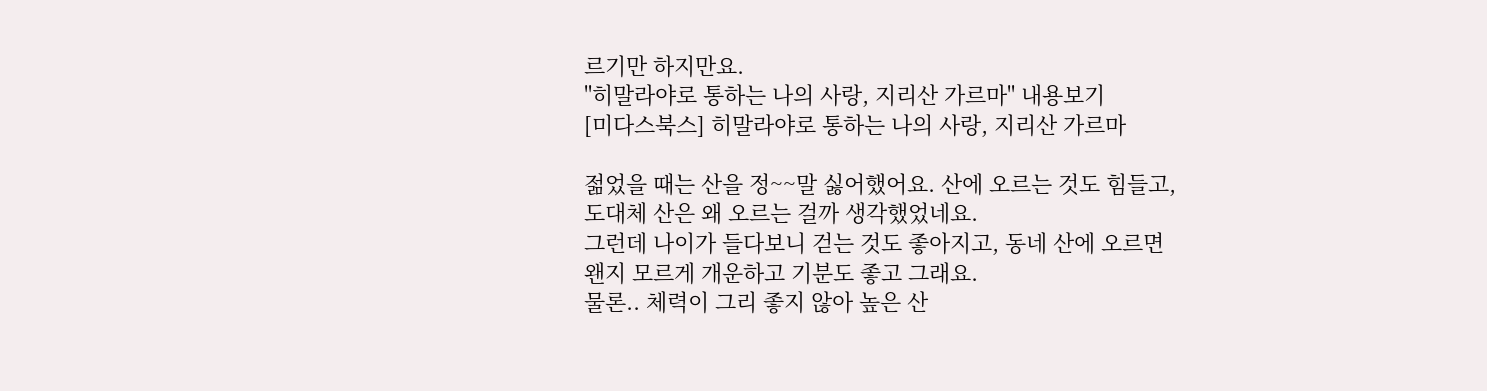르기만 하지만요.
"히말라야로 통하는 나의 사랑, 지리산 가르마" 내용보기
[미다스북스] 히말라야로 통하는 나의 사랑, 지리산 가르마

젊었을 때는 산을 정~~말 싫어했어요. 산에 오르는 것도 힘들고, 도대체 산은 왜 오르는 걸까 생각했었네요.
그런데 나이가 들다보니 걷는 것도 좋아지고, 동네 산에 오르면 왠지 모르게 개운하고 기분도 좋고 그래요.
물론.. 체력이 그리 좋지 않아 높은 산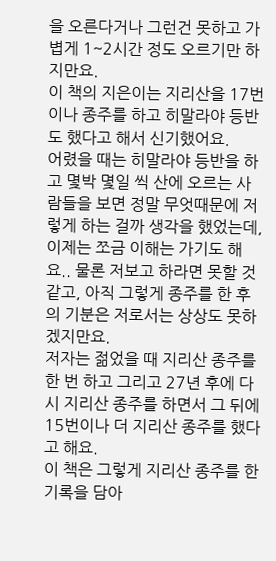을 오른다거나 그런건 못하고 가볍게 1~2시간 정도 오르기만 하지만요.
이 책의 지은이는 지리산을 17번이나 종주를 하고 히말라야 등반도 했다고 해서 신기했어요.
어렸을 때는 히말라야 등반을 하고 몇박 몇일 씩 산에 오르는 사람들을 보면 정말 무엇때문에 저렇게 하는 걸까 생각을 했었는데, 이제는 쪼금 이해는 가기도 해요.. 물론 저보고 하라면 못할 것 같고, 아직 그렇게 종주를 한 후의 기분은 저로서는 상상도 못하겠지만요.
저자는 젊었을 때 지리산 종주를 한 번 하고 그리고 27년 후에 다시 지리산 종주를 하면서 그 뒤에 15번이나 더 지리산 종주를 했다고 해요.
이 책은 그렇게 지리산 종주를 한 기록을 담아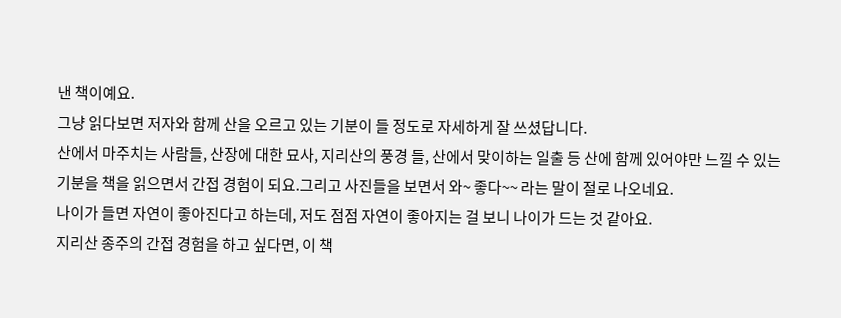낸 책이예요.
그냥 읽다보면 저자와 함께 산을 오르고 있는 기분이 들 정도로 자세하게 잘 쓰셨답니다.
산에서 마주치는 사람들, 산장에 대한 묘사, 지리산의 풍경 들, 산에서 맞이하는 일출 등 산에 함께 있어야만 느낄 수 있는 기분을 책을 읽으면서 간접 경험이 되요.그리고 사진들을 보면서 와~ 좋다~~ 라는 말이 절로 나오네요.
나이가 들면 자연이 좋아진다고 하는데, 저도 점점 자연이 좋아지는 걸 보니 나이가 드는 것 같아요.
지리산 종주의 간접 경험을 하고 싶다면, 이 책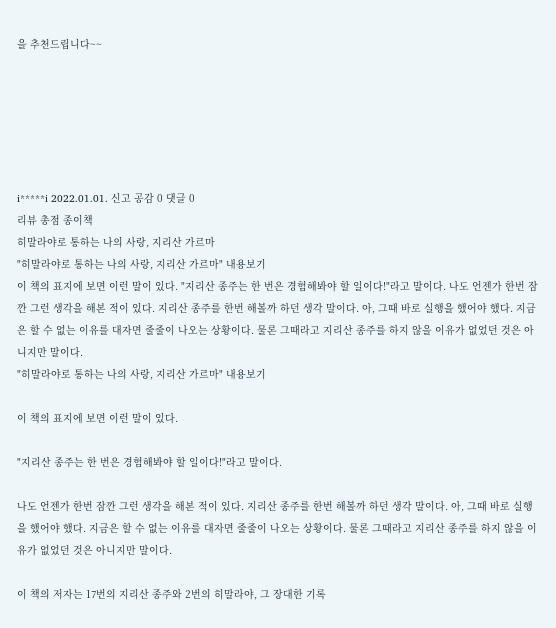을 추천드립니다~~






i*****i 2022.01.01. 신고 공감 0 댓글 0
리뷰 총점 종이책
히말라야로 통하는 나의 사랑, 지리산 가르마
"히말라야로 통하는 나의 사랑, 지리산 가르마" 내용보기
이 책의 표지에 보면 이런 말이 있다. "지리산 종주는 한 번은 경험해봐야 할 일이다!"라고 말이다. 나도 언젠가 한번 잠깐 그런 생각을 해본 적이 있다. 지리산 종주를 한번 해볼까 하던 생각 말이다. 아, 그때 바로 실행을 했어야 했다. 지금은 할 수 없는 이유를 대자면 줄줄이 나오는 상황이다. 물론 그때라고 지리산 종주를 하지 않을 이유가 없었던 것은 아니지만 말이다.
"히말라야로 통하는 나의 사랑, 지리산 가르마" 내용보기

이 책의 표지에 보면 이런 말이 있다.

"지리산 종주는 한 번은 경험해봐야 할 일이다!"라고 말이다.

나도 언젠가 한번 잠깐 그런 생각을 해본 적이 있다. 지리산 종주를 한번 해볼까 하던 생각 말이다. 아, 그때 바로 실행을 했어야 했다. 지금은 할 수 없는 이유를 대자면 줄줄이 나오는 상황이다. 물론 그때라고 지리산 종주를 하지 않을 이유가 없었던 것은 아니지만 말이다.

이 책의 저자는 17번의 지리산 종주와 2번의 히말라야, 그 장대한 기록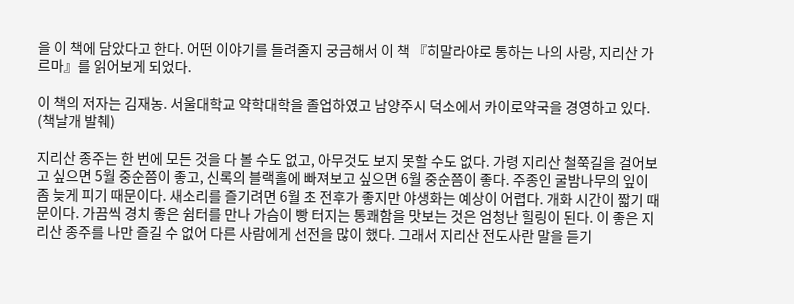을 이 책에 담았다고 한다. 어떤 이야기를 들려줄지 궁금해서 이 책 『히말라야로 통하는 나의 사랑, 지리산 가르마』를 읽어보게 되었다.

이 책의 저자는 김재농. 서울대학교 약학대학을 졸업하였고 남양주시 덕소에서 카이로약국을 경영하고 있다. (책날개 발췌)

지리산 종주는 한 번에 모든 것을 다 볼 수도 없고, 아무것도 보지 못할 수도 없다. 가령 지리산 철쭉길을 걸어보고 싶으면 5월 중순쯤이 좋고, 신록의 블랙홀에 빠져보고 싶으면 6월 중순쯤이 좋다. 주종인 굴밤나무의 잎이 좀 늦게 피기 때문이다. 새소리를 즐기려면 6월 초 전후가 좋지만 야생화는 예상이 어렵다. 개화 시간이 짧기 때문이다. 가끔씩 경치 좋은 쉼터를 만나 가슴이 빵 터지는 통쾌함을 맛보는 것은 엄청난 힐링이 된다. 이 좋은 지리산 종주를 나만 즐길 수 없어 다른 사람에게 선전을 많이 했다. 그래서 지리산 전도사란 말을 듣기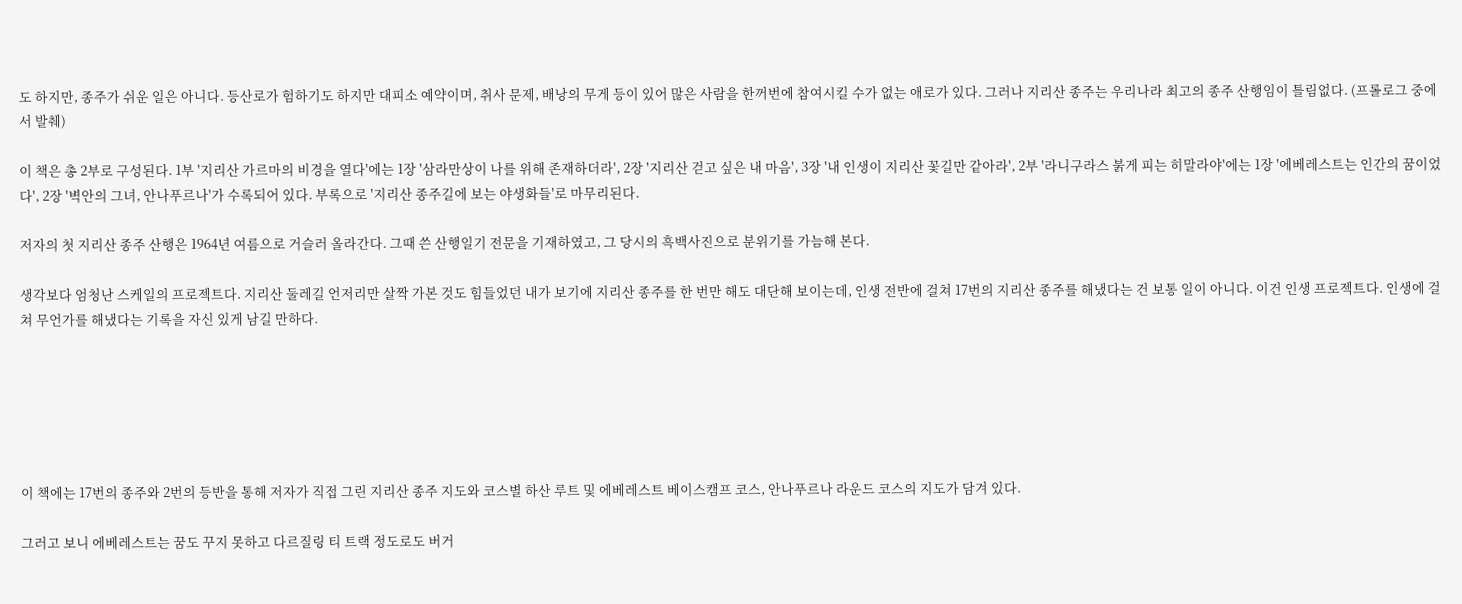도 하지만, 종주가 쉬운 일은 아니다. 등산로가 험하기도 하지만 대피소 예약이며, 취사 문제, 배낭의 무게 등이 있어 많은 사람을 한꺼번에 참여시킬 수가 없는 애로가 있다. 그러나 지리산 종주는 우리나라 최고의 종주 산행임이 틀림없다. (프롤로그 중에서 발췌)

이 책은 총 2부로 구성된다. 1부 '지리산 가르마의 비경을 열다'에는 1장 '삼라만상이 나를 위해 존재하더라', 2장 '지리산 걷고 싶은 내 마음', 3장 '내 인생이 지리산 꽃길만 같아라', 2부 '라니구라스 붉게 피는 히말라야'에는 1장 '에베레스트는 인간의 꿈이었다', 2장 '벽안의 그녀, 안나푸르나'가 수록되어 있다. 부록으로 '지리산 종주길에 보는 야생화들'로 마무리된다.

저자의 첫 지리산 종주 산행은 1964년 여름으로 거슬러 올라간다. 그때 쓴 산행일기 전문을 기재하였고, 그 당시의 흑백사진으로 분위기를 가늠해 본다.

생각보다 엄청난 스케일의 프로젝트다. 지리산 둘레길 언저리만 살짝 가본 것도 힘들었던 내가 보기에 지리산 종주를 한 번만 해도 대단해 보이는데, 인생 전반에 걸쳐 17번의 지리산 종주를 해냈다는 건 보통 일이 아니다. 이건 인생 프로젝트다. 인생에 걸쳐 무언가를 해냈다는 기록을 자신 있게 남길 만하다.






이 책에는 17번의 종주와 2번의 등반을 통해 저자가 직접 그린 지리산 종주 지도와 코스별 하산 루트 및 에베레스트 베이스캠프 코스, 안나푸르나 라운드 코스의 지도가 담겨 있다.

그러고 보니 에베레스트는 꿈도 꾸지 못하고 다르질링 티 트랙 정도로도 버거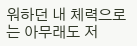워하던 내 체력으로는 아무래도 저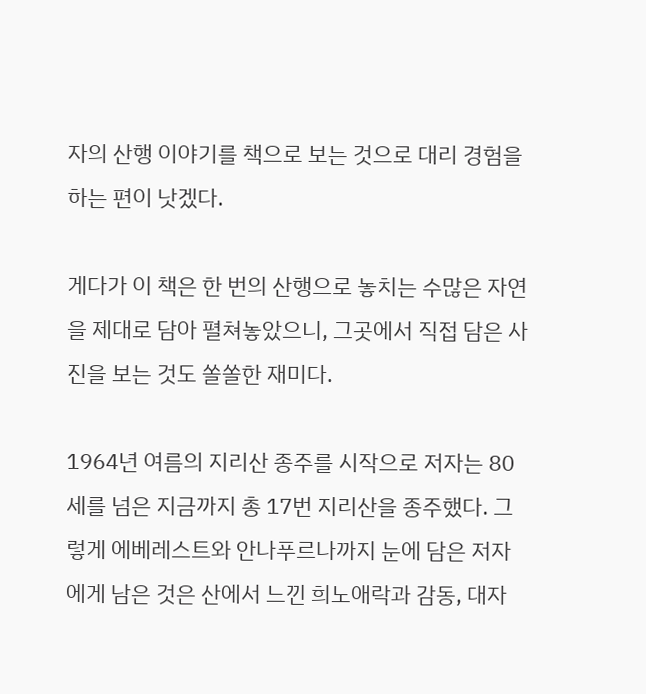자의 산행 이야기를 책으로 보는 것으로 대리 경험을 하는 편이 낫겠다.

게다가 이 책은 한 번의 산행으로 놓치는 수많은 자연을 제대로 담아 펼쳐놓았으니, 그곳에서 직접 담은 사진을 보는 것도 쏠쏠한 재미다.

1964년 여름의 지리산 종주를 시작으로 저자는 80세를 넘은 지금까지 총 17번 지리산을 종주했다. 그렇게 에베레스트와 안나푸르나까지 눈에 담은 저자에게 남은 것은 산에서 느낀 희노애락과 감동, 대자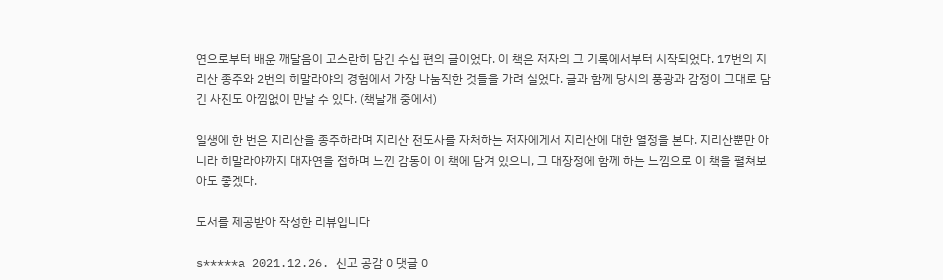연으로부터 배운 깨달음이 고스란히 담긴 수십 편의 글이었다. 이 책은 저자의 그 기록에서부터 시작되었다. 17번의 지리산 종주와 2번의 히말라야의 경험에서 가장 나눔직한 것들을 가려 실었다. 글과 함께 당시의 풍광과 감정이 그대로 담긴 사진도 아낌없이 만날 수 있다. (책날개 중에서)

일생에 한 번은 지리산을 종주하라며 지리산 전도사를 자처하는 저자에게서 지리산에 대한 열정을 본다. 지리산뿐만 아니라 히말라야까지 대자연을 접하며 느낀 감동이 이 책에 담겨 있으니, 그 대장정에 함께 하는 느낌으로 이 책을 펼쳐보아도 좋겠다.

도서를 제공받아 작성한 리뷰입니다

s*****a 2021.12.26. 신고 공감 0 댓글 0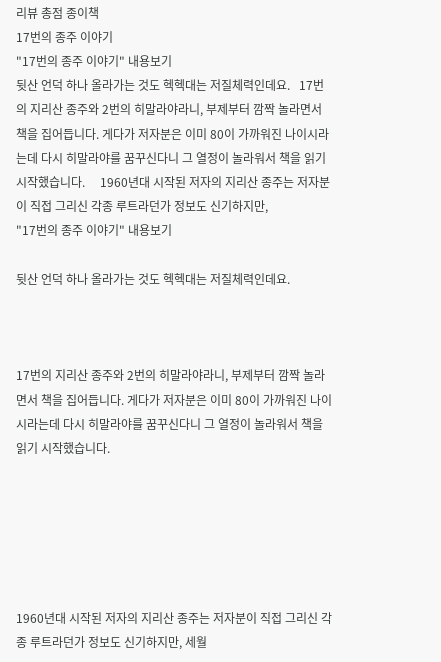리뷰 총점 종이책
17번의 종주 이야기
"17번의 종주 이야기" 내용보기
뒷산 언덕 하나 올라가는 것도 헥헥대는 저질체력인데요.   17번의 지리산 종주와 2번의 히말라야라니, 부제부터 깜짝 놀라면서 책을 집어듭니다. 게다가 저자분은 이미 80이 가까워진 나이시라는데 다시 히말라야를 꿈꾸신다니 그 열정이 놀라워서 책을 읽기 시작했습니다.     1960년대 시작된 저자의 지리산 종주는 저자분이 직접 그리신 각종 루트라던가 정보도 신기하지만,
"17번의 종주 이야기" 내용보기

뒷산 언덕 하나 올라가는 것도 헥헥대는 저질체력인데요.



17번의 지리산 종주와 2번의 히말라야라니, 부제부터 깜짝 놀라면서 책을 집어듭니다. 게다가 저자분은 이미 80이 가까워진 나이시라는데 다시 히말라야를 꿈꾸신다니 그 열정이 놀라워서 책을 읽기 시작했습니다.






1960년대 시작된 저자의 지리산 종주는 저자분이 직접 그리신 각종 루트라던가 정보도 신기하지만, 세월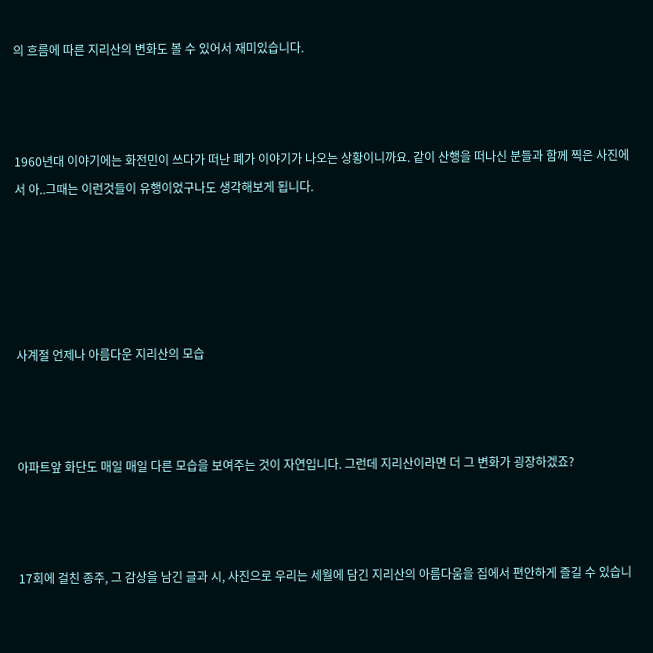의 흐름에 따른 지리산의 변화도 볼 수 있어서 재미있습니다.



1960년대 이야기에는 화전민이 쓰다가 떠난 폐가 이야기가 나오는 상황이니까요. 같이 산행을 떠나신 분들과 함께 찍은 사진에서 아..그때는 이런것들이 유행이었구나도 생각해보게 됩니다.





사계절 언제나 아름다운 지리산의 모습



아파트앞 화단도 매일 매일 다른 모습을 보여주는 것이 자연입니다. 그런데 지리산이라면 더 그 변화가 굉장하겠죠?



17회에 걸친 종주, 그 감상을 남긴 글과 시, 사진으로 우리는 세월에 담긴 지리산의 아름다움을 집에서 편안하게 즐길 수 있습니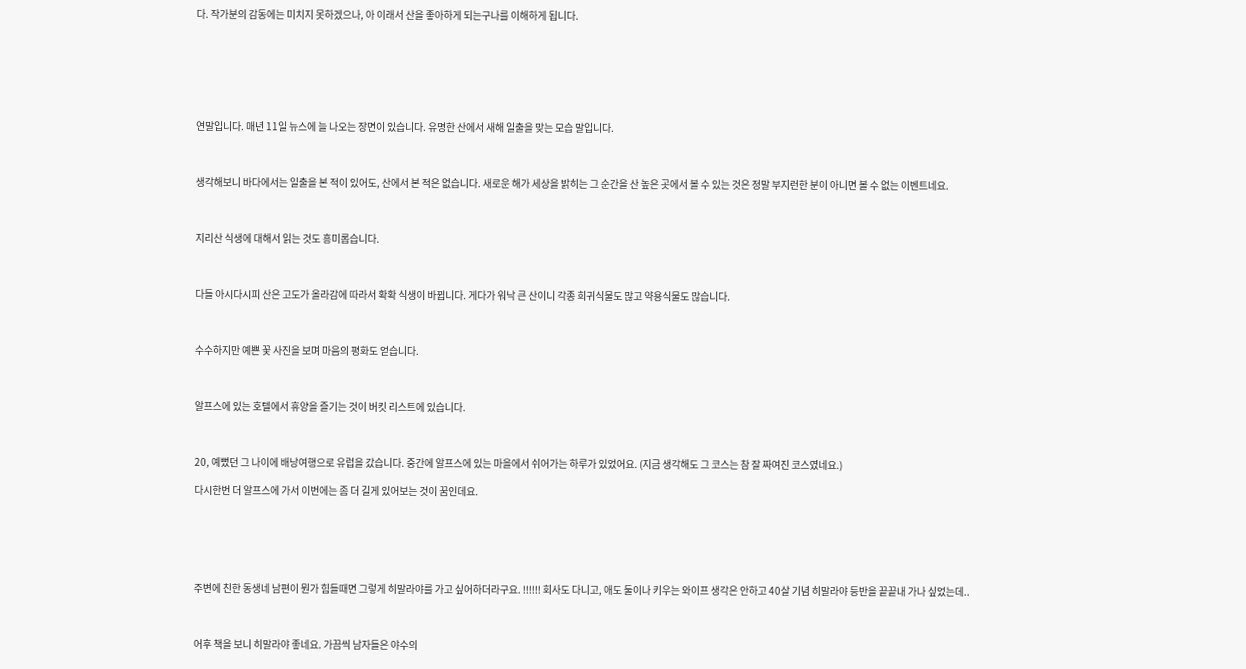다. 작가분의 감동에는 미치지 못하겠으나, 아 이래서 산을 좋아하게 되는구나를 이해하게 됩니다.







연말입니다. 매년 11일 뉴스에 늘 나오는 장면이 있습니다. 유명한 산에서 새해 일출을 맞는 모습 말입니다.



생각해보니 바다에서는 일출을 본 적이 있어도, 산에서 본 적은 없습니다. 새로운 해가 세상을 밝히는 그 순간을 산 높은 곳에서 볼 수 있는 것은 정말 부지런한 분이 아니면 볼 수 없는 이벤트네요.



지리산 식생에 대해서 읽는 것도 흥미롭습니다.



다들 아시다시피 산은 고도가 올라감에 따라서 확확 식생이 바뀝니다. 게다가 워낙 큰 산이니 각종 희귀식물도 많고 약용식물도 많습니다.



수수하지만 예쁜 꽃 사진을 보며 마음의 평화도 얻습니다.



알프스에 있는 호텔에서 휴양을 즐기는 것이 버킷 리스트에 있습니다.



20, 예뻤던 그 나이에 배낭여행으로 유럽을 갔습니다. 중간에 알프스에 있는 마을에서 쉬어가는 하루가 있었어요. (지금 생각해도 그 코스는 참 잘 짜여진 코스였네요.)

다시한번 더 알프스에 가서 이번에는 좀 더 길게 있어보는 것이 꿈인데요.






주변에 친한 동생네 남편이 뭔가 힘들때면 그렇게 히말라야를 가고 싶어하더라구요. !!!!!! 회사도 다니고, 애도 둘이나 키우는 와이프 생각은 안하고 40살 기념 히말라야 등반을 끝끝내 가나 싶었는데..



어후 책을 보니 히말라야 좋네요. 가끔씩 남자들은 야수의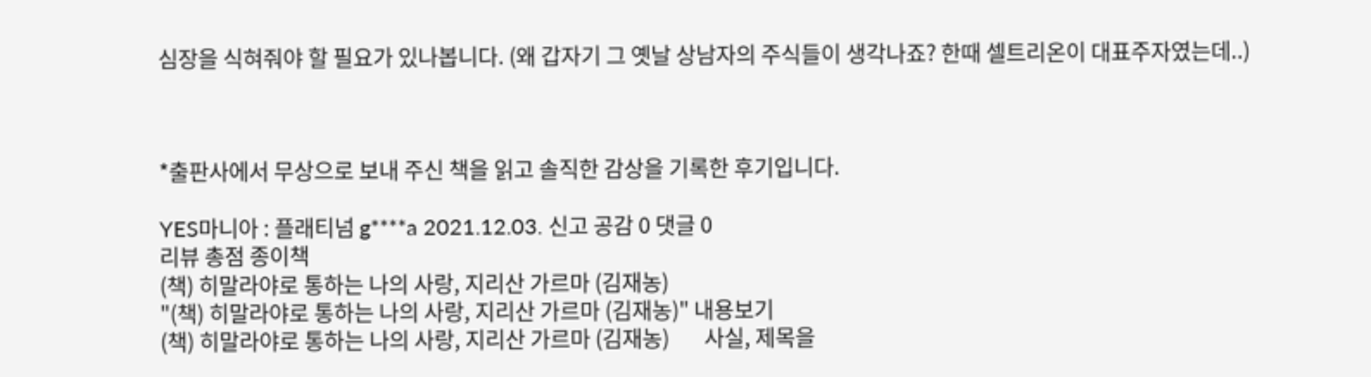심장을 식혀줘야 할 필요가 있나봅니다. (왜 갑자기 그 옛날 상남자의 주식들이 생각나죠? 한때 셀트리온이 대표주자였는데..)



*출판사에서 무상으로 보내 주신 책을 읽고 솔직한 감상을 기록한 후기입니다.

YES마니아 : 플래티넘 g****a 2021.12.03. 신고 공감 0 댓글 0
리뷰 총점 종이책
(책) 히말라야로 통하는 나의 사랑, 지리산 가르마 (김재농)
"(책) 히말라야로 통하는 나의 사랑, 지리산 가르마 (김재농)" 내용보기
(책) 히말라야로 통하는 나의 사랑, 지리산 가르마 (김재농)       사실, 제목을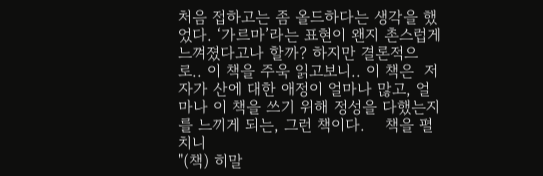처음 접하고는 좀 올드하다는 생각을 했었다. ‘가르마’라는 표현이 왠지 촌스럽게 느껴졌다고나 할까? 하지만 결론적으로.. 이 책을 주욱 읽고보니.. 이 책은  저자가 산에 대한 애정이 얼마나 많고, 얼마나 이 책을 쓰기 위해 정성을 다했는지를 느끼게 되는, 그런 책이다.    책을 펼치니
"(책) 히말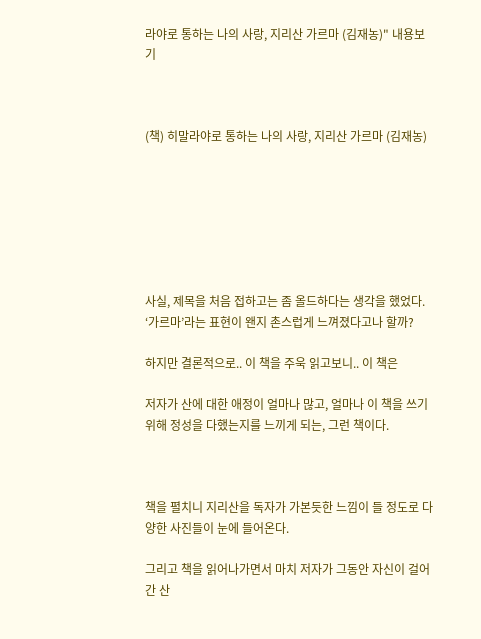라야로 통하는 나의 사랑, 지리산 가르마 (김재농)" 내용보기



(책) 히말라야로 통하는 나의 사랑, 지리산 가르마 (김재농)







사실, 제목을 처음 접하고는 좀 올드하다는 생각을 했었다. ‘가르마’라는 표현이 왠지 촌스럽게 느껴졌다고나 할까?

하지만 결론적으로.. 이 책을 주욱 읽고보니.. 이 책은

저자가 산에 대한 애정이 얼마나 많고, 얼마나 이 책을 쓰기 위해 정성을 다했는지를 느끼게 되는, 그런 책이다.



책을 펼치니 지리산을 독자가 가본듯한 느낌이 들 정도로 다양한 사진들이 눈에 들어온다.

그리고 책을 읽어나가면서 마치 저자가 그동안 자신이 걸어간 산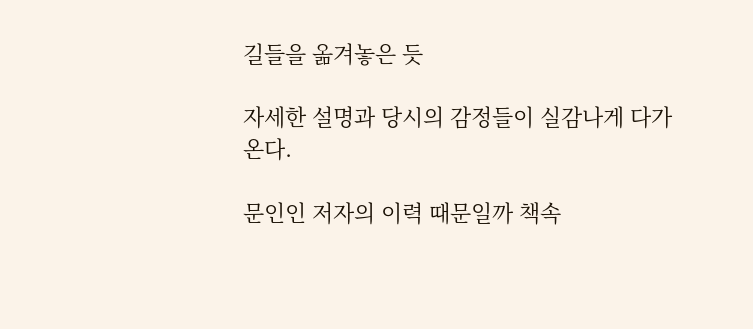길들을 옮겨놓은 듯

자세한 설명과 당시의 감정들이 실감나게 다가온다.

문인인 저자의 이력 때문일까 책속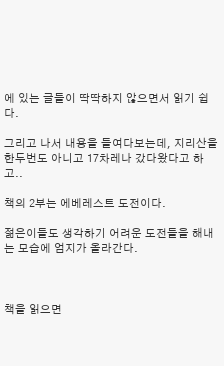에 있는 글들이 딱딱하지 않으면서 읽기 쉽다.

그리고 나서 내용을 들여다보는데, 지리산을 한두번도 아니고 17차레나 갔다왔다고 하고..

책의 2부는 에베레스트 도전이다.

젊은이들도 생각하기 어려운 도전들을 해내는 모습에 엄지가 올라간다.



책을 읽으면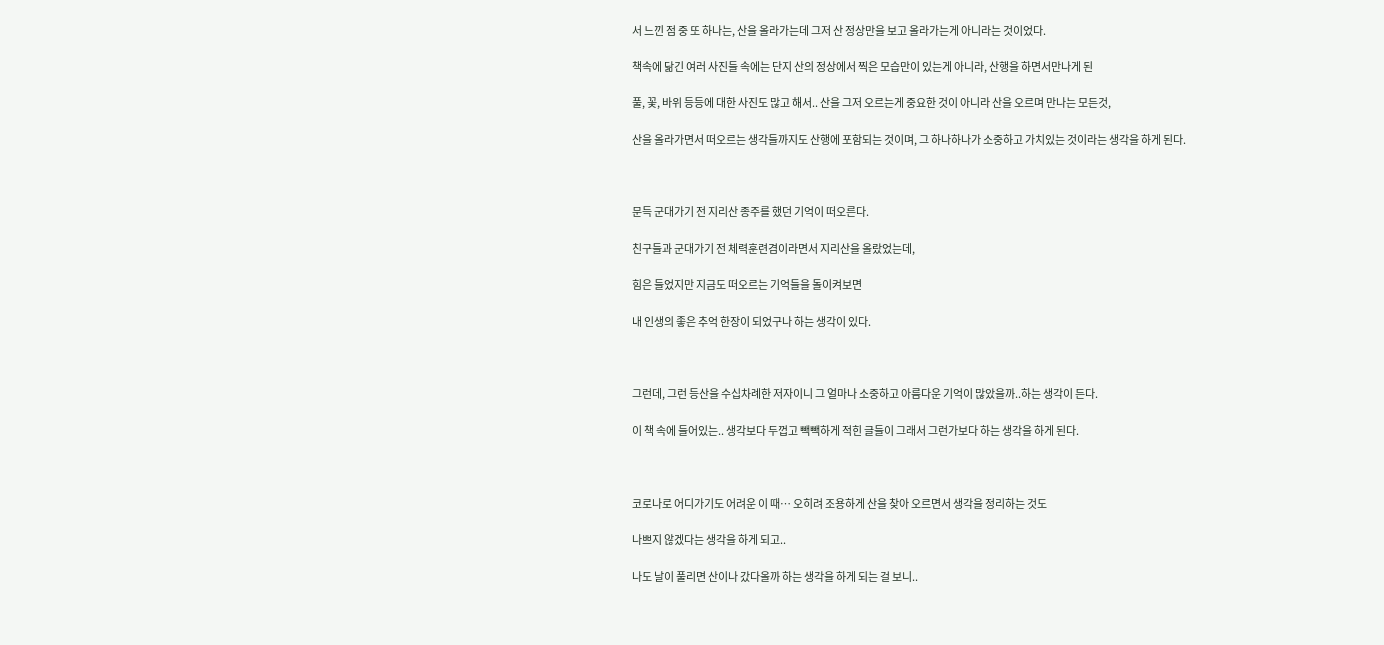서 느낀 점 중 또 하나는, 산을 올라가는데 그저 산 정상만을 보고 올라가는게 아니라는 것이었다.

책속에 닮긴 여러 사진들 속에는 단지 산의 정상에서 찍은 모습만이 있는게 아니라, 산행을 하면서만나게 된

풀, 꽃, 바위 등등에 대한 사진도 많고 해서.. 산을 그저 오르는게 중요한 것이 아니라 산을 오르며 만나는 모든것,

산을 올라가면서 떠오르는 생각들까지도 산행에 포함되는 것이며, 그 하나하나가 소중하고 가치있는 것이라는 생각을 하게 된다.



문득 군대가기 전 지리산 종주를 했던 기억이 떠오른다.

친구들과 군대가기 전 체력훈련겸이라면서 지리산을 올랐었는데,

힘은 들었지만 지금도 떠오르는 기억들을 돌이켜보면

내 인생의 좋은 추억 한장이 되었구나 하는 생각이 있다.



그런데, 그런 등산을 수십차례한 저자이니 그 얼마나 소중하고 아름다운 기억이 많았을까..하는 생각이 든다.

이 책 속에 들어있는.. 생각보다 두껍고 빽빽하게 적힌 글들이 그래서 그런가보다 하는 생각을 하게 된다.



코로나로 어디가기도 어려운 이 때… 오히려 조용하게 산을 찾아 오르면서 생각을 정리하는 것도

나쁘지 않겠다는 생각을 하게 되고..

나도 날이 풀리면 산이나 갔다올까 하는 생각을 하게 되는 걸 보니..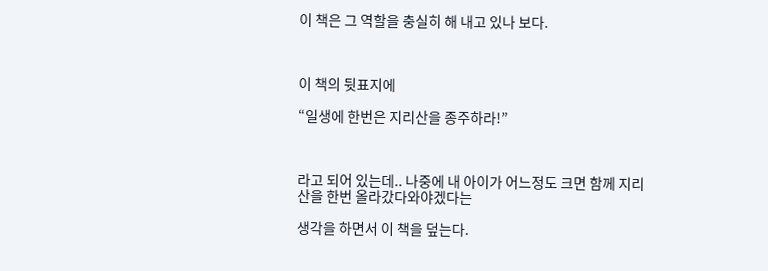이 책은 그 역할을 충실히 해 내고 있나 보다.



이 책의 뒷표지에

“일생에 한번은 지리산을 종주하라!”



라고 되어 있는데.. 나중에 내 아이가 어느정도 크면 함께 지리산을 한번 올라갔다와야겠다는

생각을 하면서 이 책을 덮는다.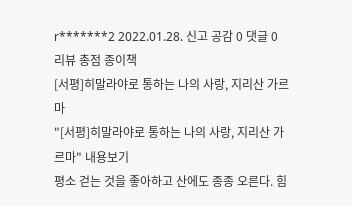r*******2 2022.01.28. 신고 공감 0 댓글 0
리뷰 총점 종이책
[서평]히말라야로 통하는 나의 사랑, 지리산 가르마
"[서평]히말라야로 통하는 나의 사랑, 지리산 가르마" 내용보기
평소 걷는 것을 좋아하고 산에도 종종 오른다. 힘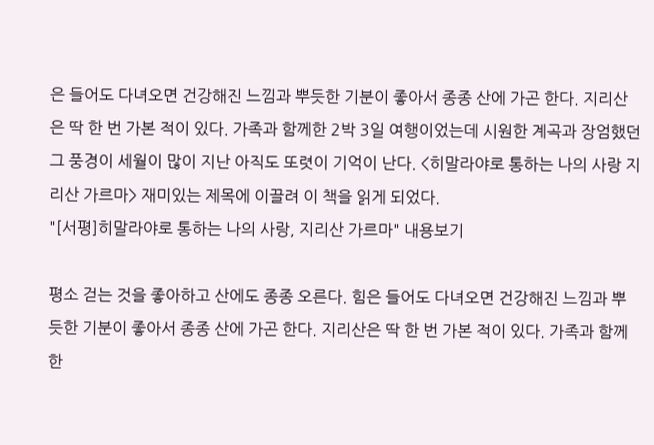은 들어도 다녀오면 건강해진 느낌과 뿌듯한 기분이 좋아서 종종 산에 가곤 한다. 지리산은 딱 한 번 가본 적이 있다. 가족과 함께한 2박 3일 여행이었는데 시원한 계곡과 장엄했던 그 풍경이 세월이 많이 지난 아직도 또렷이 기억이 난다. <히말라야로 통하는 나의 사랑 지리산 가르마> 재미있는 제목에 이끌려 이 책을 읽게 되었다.
"[서평]히말라야로 통하는 나의 사랑, 지리산 가르마" 내용보기

평소 걷는 것을 좋아하고 산에도 종종 오른다. 힘은 들어도 다녀오면 건강해진 느낌과 뿌듯한 기분이 좋아서 종종 산에 가곤 한다. 지리산은 딱 한 번 가본 적이 있다. 가족과 함께한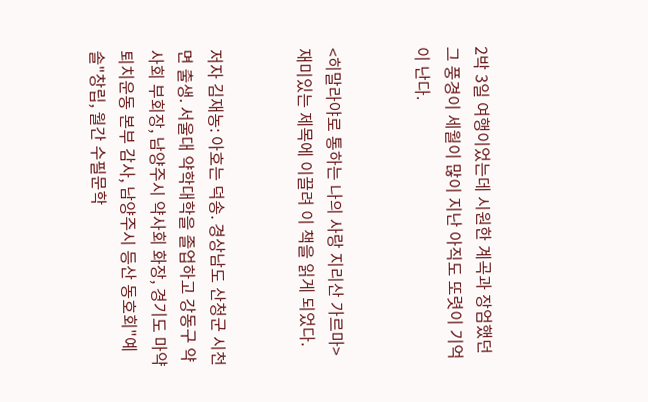2박 3일 여행이었는데 시원한 계곡과 장엄했던 그 풍경이 세월이 많이 지난 아직도 또렷이 기억이 난다.


<히말라야로 통하는 나의 사랑 지리산 가르마> 재미있는 제목에 이끌려 이 책을 읽게 되었다.


저자 김재농: 아호는 덕송. 경상남도 산청군 시천면 출생. 서울대 약학대학을 졸업하고 강동구 약사회 부회장, 남양주시 약사회 화장, 경기도 마약퇴치운동 본부 감사, 남양주시 등산 동호회"예솔"창립, 월간 수필문학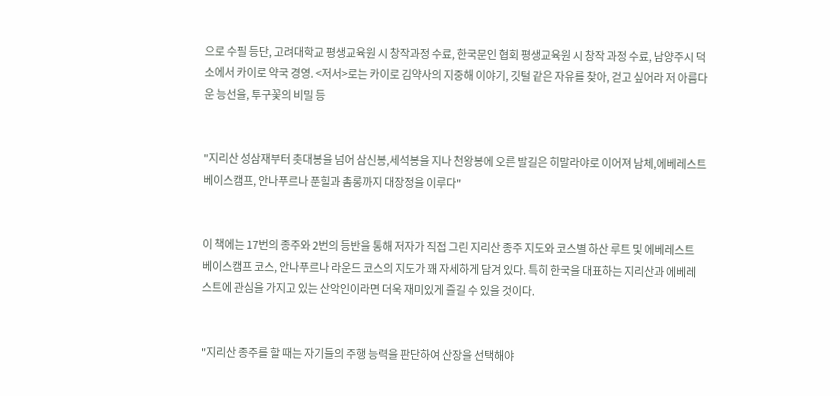으로 수필 등단, 고려대학교 평생교육원 시 창작과정 수료, 한국문인 협회 평생교육원 시 창작 과정 수료, 남양주시 덕소에서 카이로 약국 경영. <저서>로는 카이로 김약사의 지중해 이야기, 깃털 같은 자유를 찾아, 걷고 싶어라 저 아름다운 능선을, 투구꽃의 비밀 등


"지리산 성삼재부터 촛대봉을 넘어 삼신봉,세석봉을 지나 천왕봉에 오른 발길은 히말라야로 이어져 남체,에베레스트 베이스캠프, 안나푸르나 푼힐과 촘롱까지 대장정을 이루다"


이 책에는 17번의 종주와 2번의 등반을 통해 저자가 직접 그린 지리산 종주 지도와 코스별 하산 루트 및 에베레스트 베이스캠프 코스, 안나푸르나 라운드 코스의 지도가 꽤 자세하게 담겨 있다. 특히 한국을 대표하는 지리산과 에베레스트에 관심을 가지고 있는 산악인이라면 더욱 재미있게 즐길 수 있을 것이다.


"지리산 종주를 할 때는 자기들의 주행 능력을 판단하여 산장을 선택해야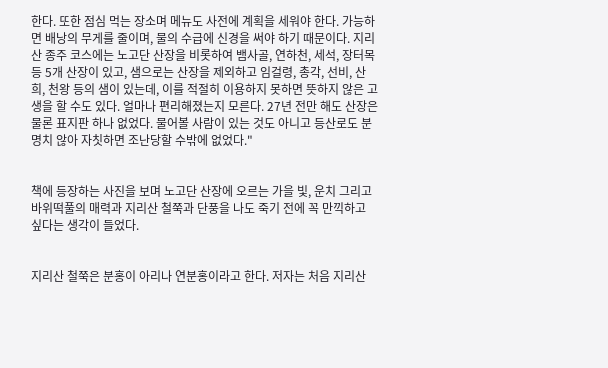한다. 또한 점심 먹는 장소며 메뉴도 사전에 계획을 세워야 한다. 가능하면 배낭의 무게를 줄이며, 물의 수급에 신경을 써야 하기 때문이다. 지리산 종주 코스에는 노고단 산장을 비롯하여 뱀사골, 연하천, 세석, 장터목 등 5개 산장이 있고, 샘으로는 산장을 제외하고 임걸령, 총각, 선비, 산희, 천왕 등의 샘이 있는데, 이를 적절히 이용하지 못하면 뜻하지 않은 고생을 할 수도 있다. 얼마나 편리해졌는지 모른다. 27년 전만 해도 산장은 물론 표지판 하나 없었다. 물어볼 사람이 있는 것도 아니고 등산로도 분명치 않아 자칫하면 조난당할 수밖에 없었다."


책에 등장하는 사진을 보며 노고단 산장에 오르는 가을 빛, 운치 그리고 바위떡풀의 매력과 지리산 철쭉과 단풍을 나도 죽기 전에 꼭 만끽하고 싶다는 생각이 들었다.


지리산 철쭉은 분홍이 아리나 연분홍이라고 한다. 저자는 처음 지리산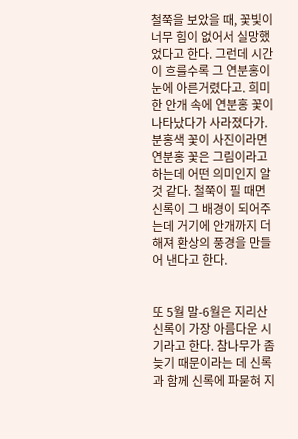철쭉을 보았을 때, 꽃빛이 너무 힘이 없어서 실망했었다고 한다. 그런데 시간이 흐를수록 그 연분홍이 눈에 아른거렸다고. 희미한 안개 속에 연분홍 꽃이 나타났다가 사라졌다가. 분홍색 꽃이 사진이라면 연분홍 꽃은 그림이라고 하는데 어떤 의미인지 알 것 같다. 철쭉이 필 때면 신록이 그 배경이 되어주는데 거기에 안개까지 더해져 환상의 풍경을 만들어 낸다고 한다.


또 5월 말-6월은 지리산 신록이 가장 아름다운 시기라고 한다. 참나무가 좀 늦기 때문이라는 데 신록과 함께 신록에 파묻혀 지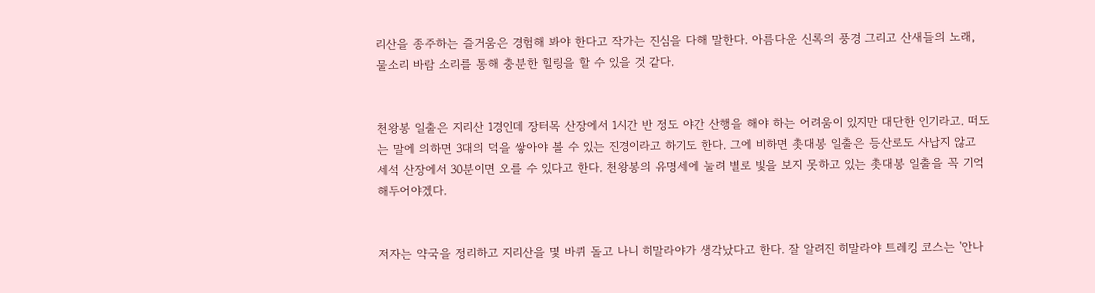리산을 종주하는 즐거움은 경험해 봐야 한다고 작가는 진심을 다해 말한다. 아름다운 신록의 풍경 그리고 산새들의 노래, 물소리 바람 소리를 통해 충분한 힐링을 할 수 있을 것 같다.


천왕봉 일출은 지리산 1경인데 장터목 산장에서 1시간 반 정도 야간 산행을 해야 하는 어려움이 있지만 대단한 인기라고. 떠도는 말에 의하면 3대의 덕을 쌓아야 볼 수 있는 진경이라고 하기도 한다. 그에 비하면 촛대봉 일출은 등산로도 사납지 않고 세석 산장에서 30분이면 오를 수 있다고 한다. 천왕봉의 유명세에 눌려 별로 빛을 보지 못하고 있는 촛대봉 일출을 꼭 기억해두어야겠다.


저자는 약국을 정리하고 지리산을 몇 바퀴 돌고 나니 히말라야가 생각났다고 한다. 잘 알려진 히말라야 트레킹 코스는 '안나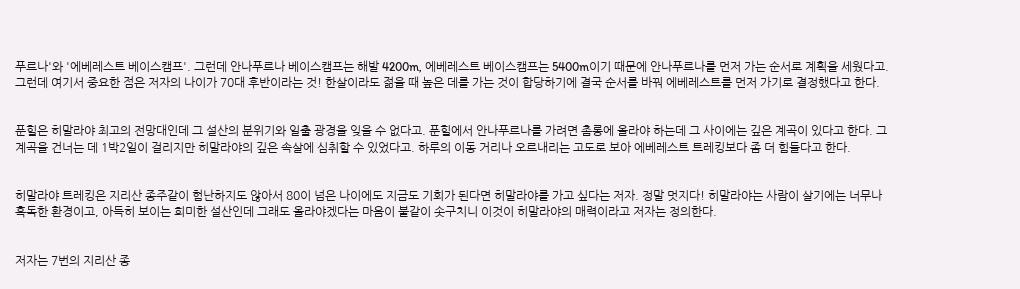푸르나'와 '에베레스트 베이스캠프'. 그런데 안나푸르나 베이스캠프는 해발 4200m, 에베레스트 베이스캠프는 5400m이기 때문에 안나푸르나를 먼저 가는 순서로 계획을 세웠다고. 그런데 여기서 중요한 점은 저자의 나이가 70대 후반이라는 것! 한살이라도 젊을 때 높은 데를 가는 것이 합당하기에 결국 순서를 바꿔 에베레스트를 먼저 가기로 결정했다고 한다.


푼힐은 히말라야 최고의 전망대인데 그 설산의 분위기와 일출 광경을 잊을 수 없다고. 푼힐에서 안나푸르나를 가려면 촘롱에 올라야 하는데 그 사이에는 깊은 계곡이 있다고 한다. 그 계곡을 건너는 데 1박2일이 걸리지만 히말라야의 깊은 속살에 심취할 수 있었다고. 하루의 이동 거리나 오르내리는 고도로 보아 에베레스트 트레킹보다 좀 더 힘들다고 한다.


히말라야 트레킹은 지리산 종주같이 험난하지도 않아서 80이 넘은 나이에도 지금도 기회가 된다면 히말라야를 가고 싶다는 저자. 정말 멋지다! 히말라야는 사람이 살기에는 너무나 혹독한 환경이고, 아득히 보이는 희미한 설산인데 그래도 올라야겠다는 마음이 불같이 솟구치니 이것이 히말라야의 매력이라고 저자는 정의한다.


저자는 7번의 지리산 종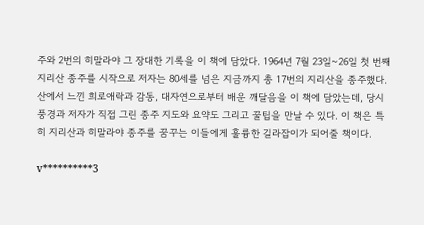주와 2번의 히말라야 그 장대한 기록을 이 책에 담았다. 1964년 7월 23일~26일 첫 번째 지리산 종주를 시작으로 저자는 80세를 넘은 지금까지 총 17번의 지리산을 종주했다. 산에서 느낀 희로애락과 감동, 대자연으로부터 배운 깨달음을 이 책에 담았는데, 당시 풍경과 저자가 직접 그린 종주 지도와 요약도 그리고 꿀팁을 만날 수 있다. 이 책은 특히 지리산과 히말라야 종주를 꿈꾸는 이들에게 훌륭한 길라잡이가 되어줄 책이다.

v**********3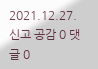2021.12.27. 신고 공감 0 댓글 0